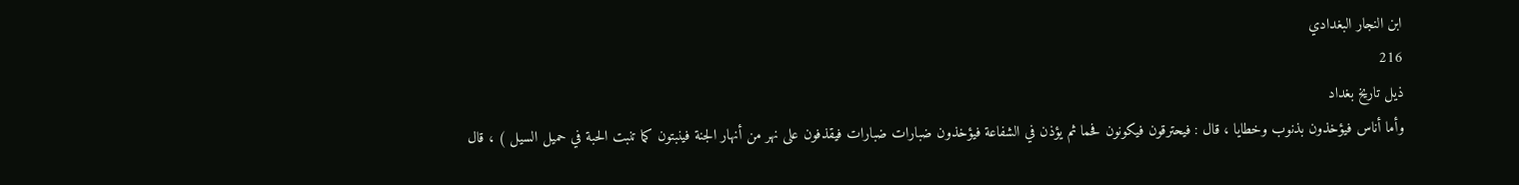ابن النجار البغدادي
216
ذيل تاريخ بغداد
وأما أناس فيؤخذون بذنوب وخطايا ، قال : فيحترقون فيكونون فحما ثم يؤذن في الشفاعة فيؤخذون ضبارات ضبارات فيقذفون على نهر من أنهار الجنة فينبتون كما تنبت الحبة في حميل السيل ) ، قال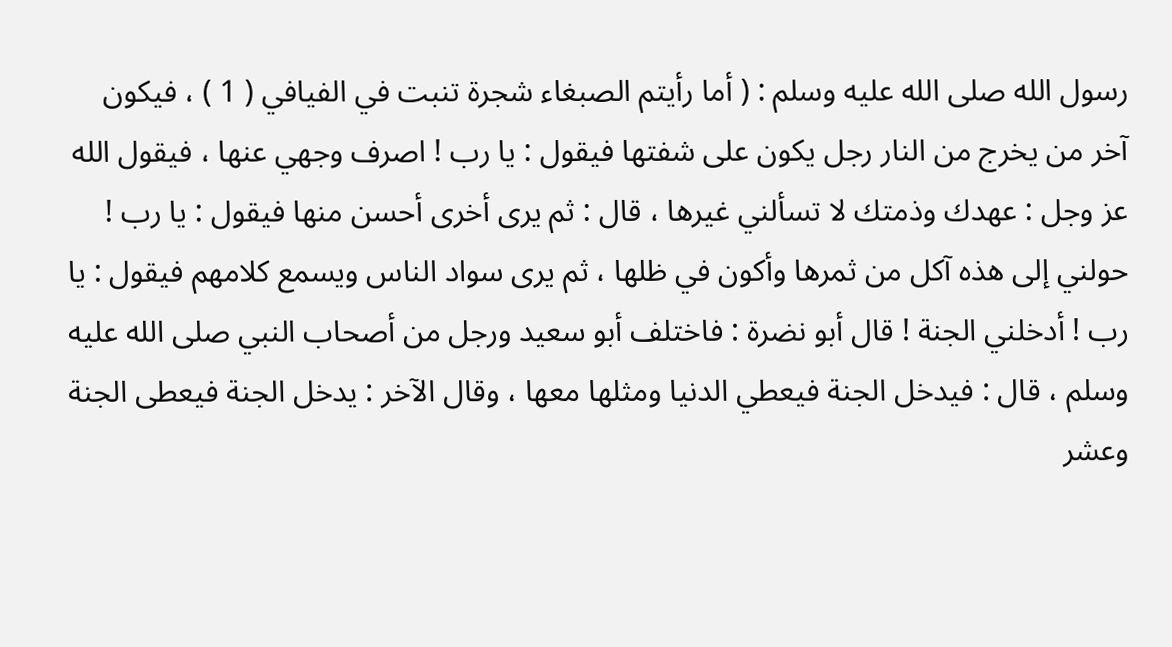رسول الله صلى الله عليه وسلم : ( أما رأيتم الصبغاء شجرة تنبت في الفيافي ( 1 ) ، فيكون آخر من يخرج من النار رجل يكون على شفتها فيقول : يا رب ! اصرف وجهي عنها ، فيقول الله عز وجل : عهدك وذمتك لا تسألني غيرها ، قال : ثم يرى أخرى أحسن منها فيقول : يا رب ! حولني إلى هذه آكل من ثمرها وأكون في ظلها ، ثم يرى سواد الناس ويسمع كلامهم فيقول : يا رب ! أدخلني الجنة ! قال أبو نضرة : فاختلف أبو سعيد ورجل من أصحاب النبي صلى الله عليه وسلم ، قال : فيدخل الجنة فيعطي الدنيا ومثلها معها ، وقال الآخر : يدخل الجنة فيعطى الجنة وعشر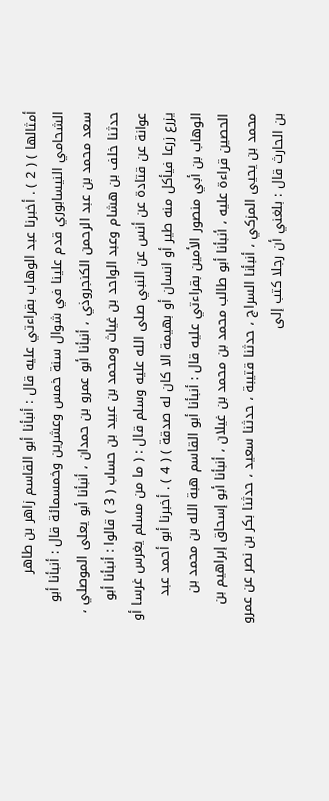أمثالها ) ( 2 ) . أخبرنا عبد الوهاب بقراءتي عليه قال : أنبأنا أبو القاسم زاهر بن طاهر الشحامي النيسابوري قدم علينا في شوال سنة خمس وعشرين وخمسمائة قال : أنبأنا أبو سعد محمد بن عبد الرحمن الكنجروذي ، أنبأنا أبو عمرو بن حمدان ، أنبأنا أبو يعلى الموصلي ، حدثنا خلف بن هشام وعبد الواحد بن غياث ومحمد بن عبيد بن حساب ( 3 ) قالوا : أنبأنا أبو عوانة عن قتادة عن أنس عن النبي صلى الله عليه وسلم قال : ( ما من مسلم يغرس غرسا أو يزرع زرعا فيأكل منه طير أو انسان أو بهيمة الا كان له صدقة ) ( 4 ) . أخبرنا أبو أحمد عبد الوهاب بن أبي منصور الأمين بقراءتي عليه قال : أنبأنا أبو القاسم هبة الله بن محمد بن الحصين قراءة عليه ، أنبأنا أبو طالب محمد بن محمد بن غيلان ، أنبأنا أبو إسحاق إبراهيم بن محمد بن يحيى المزكي ، أنبأنا السراج ، حدثنا قتيبة ، حدثنا سعيد ، حدثنا بكر بن نصر عن عمرو بن الحارث قال : بلغني أن رجلا كتب إلى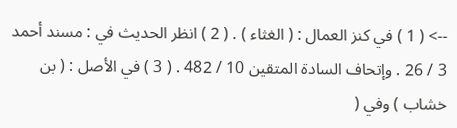--> ( 1 ) في كنز العمال : ( الغثاء ) . ( 2 ) انظر الحديث في : مسند أحمد 3 / 26 . وإتحاف السادة المتقين 10 / 482 . ( 3 ) في الأصل : ( بن خشاب ) وفي (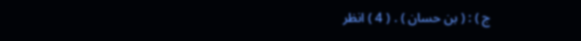ج ) : ( بن حسان ) . ( 4 ) انظر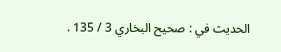الحديث في : صحيح البخاري 3 / 135 .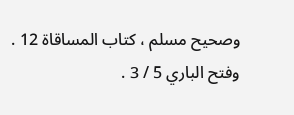وصحيح مسلم ، كتاب المساقاة 12 . وفتح الباري 5 / 3 .